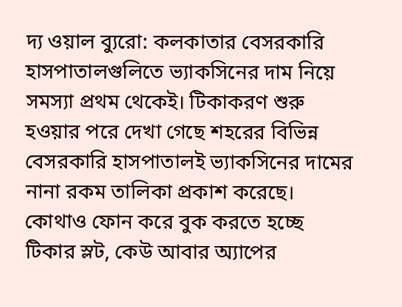দ্য ওয়াল ব্যুরো: কলকাতার বেসরকারি হাসপাতালগুলিতে ভ্যাকসিনের দাম নিয়ে সমস্যা প্রথম থেকেই। টিকাকরণ শুরু হওয়ার পরে দেখা গেছে শহরের বিভিন্ন বেসরকারি হাসপাতালই ভ্যাকসিনের দামের নানা রকম তালিকা প্রকাশ করেছে। কোথাও ফোন করে বুক করতে হচ্ছে টিকার স্লট, কেউ আবার অ্যাপের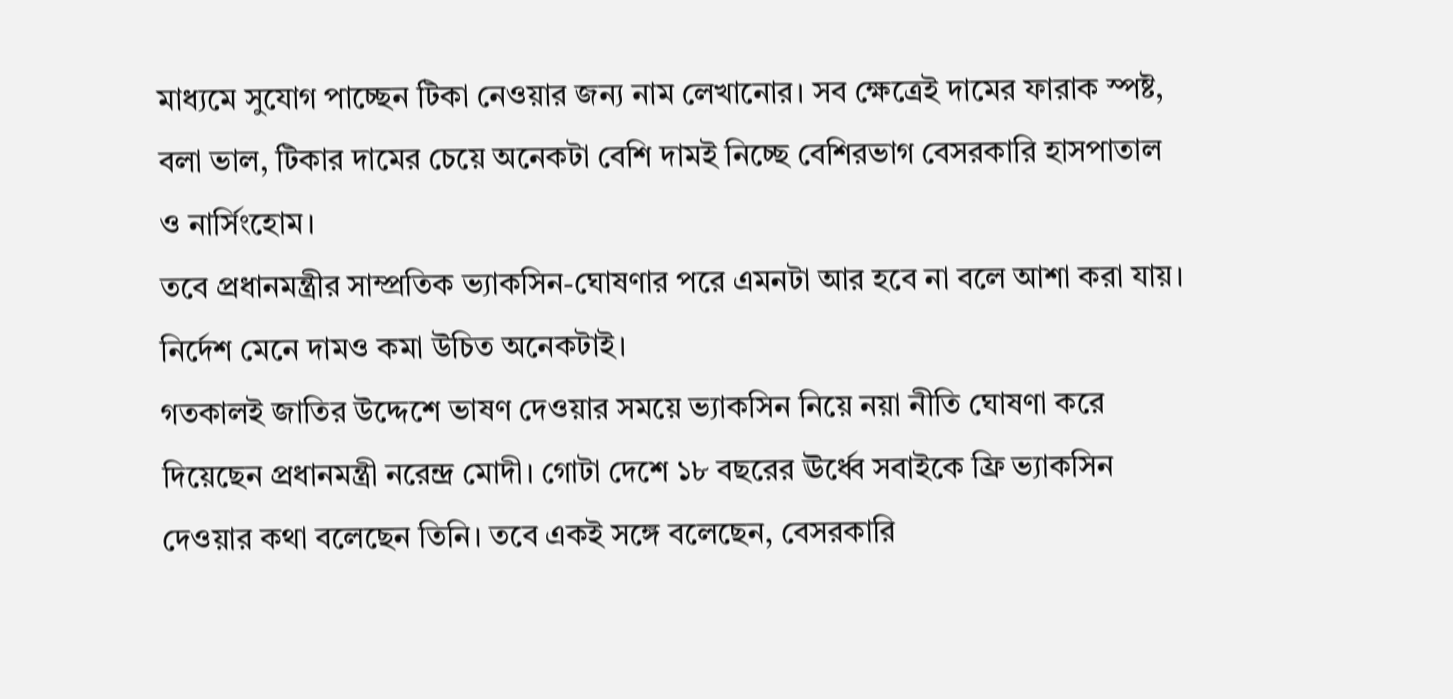মাধ্যমে সুযোগ পাচ্ছেন টিকা নেওয়ার জন্য নাম লেখানোর। সব ক্ষেত্রেই দামের ফারাক স্পষ্ট, বলা ভাল, টিকার দামের চেয়ে অনেকটা বেশি দামই নিচ্ছে বেশিরভাগ বেসরকারি হাসপাতাল ও নার্সিংহোম।
তবে প্রধানমন্ত্রীর সাম্প্রতিক ভ্যাকসিন-ঘোষণার পরে এমনটা আর হবে না বলে আশা করা যায়। নির্দেশ মেনে দামও কমা উচিত অনেকটাই।
গতকালই জাতির উদ্দেশে ভাষণ দেওয়ার সময়ে ভ্যাকসিন নিয়ে নয়া নীতি ঘোষণা করে দিয়েছেন প্রধানমন্ত্রী নরেন্দ্র মোদী। গোটা দেশে ১৮ বছরের ঊর্ধ্বে সবাইকে ফ্রি ভ্যাকসিন দেওয়ার কথা বলেছেন তিনি। তবে একই সঙ্গে বলেছেন, বেসরকারি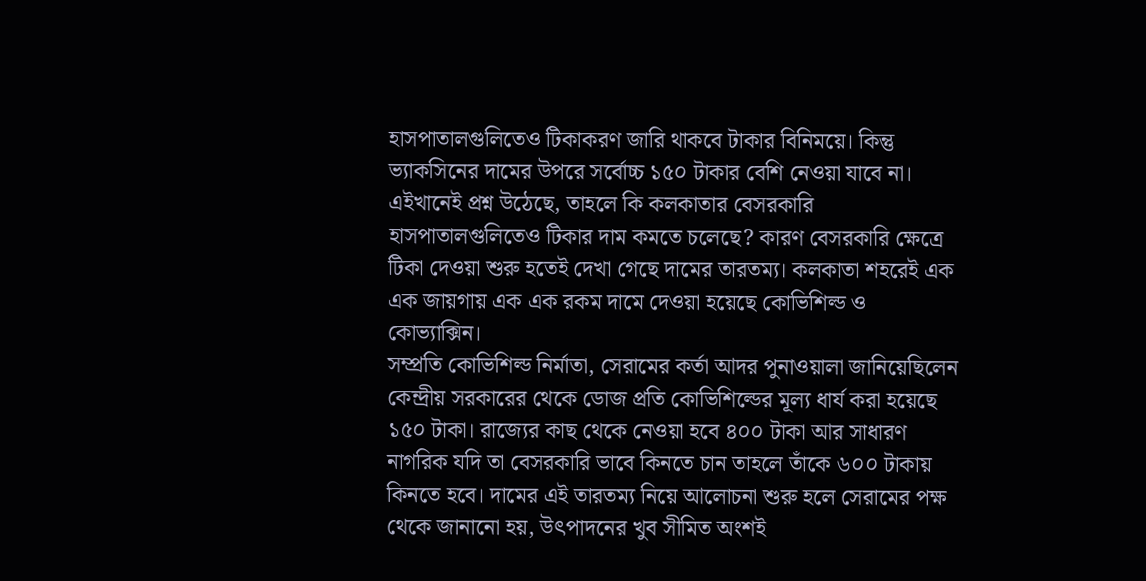হাসপাতালগুলিতেও টিকাকরণ জারি থাকবে টাকার বিনিময়ে। কিন্তু ভ্যাকসিনের দামের উপরে সর্বোচ্চ ১৫০ টাকার বেশি নেওয়া যাবে না।
এইখানেই প্রশ্ন উঠেছে, তাহলে কি কলকাতার বেসরকারি হাসপাতালগুলিতেও টিকার দাম কমতে চলেছে? কারণ বেসরকারি ক্ষেত্রে টিকা দেওয়া শুরু হতেই দেখা গেছে দামের তারতম্য। কলকাতা শহরেই এক এক জায়গায় এক এক রকম দামে দেওয়া হয়েছে কোভিশিল্ড ও কোভ্যাক্সিন।
সম্প্রতি কোভিশিল্ড নির্মাতা, সেরামের কর্তা আদর পুনাওয়ালা জানিয়েছিলেন কেন্দ্রীয় সরকারের থেকে ডোজ প্রতি কোভিশিল্ডের মূল্য ধার্য করা হয়েছে ১৫০ টাকা। রাজ্যের কাছ থেকে নেওয়া হবে ৪০০ টাকা আর সাধারণ নাগরিক যদি তা বেসরকারি ভাবে কিনতে চান তাহলে তাঁকে ৬০০ টাকায় কিনতে হবে। দামের এই তারতম্য নিয়ে আলোচনা শুরু হলে সেরামের পক্ষ থেকে জানানো হয়, উৎপাদনের খুব সীমিত অংশই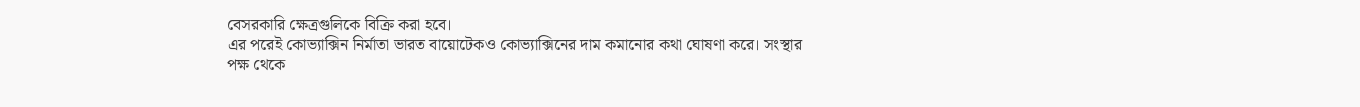বেসরকারি ক্ষেত্রগুলিকে বিক্রি করা হবে।
এর পরেই কোভ্যাক্সিন নির্মাতা ভারত বায়োটেকও কোভ্যাক্সিনের দাম কমানোর কথা ঘোষণা করে। সংস্থার পক্ষ থেকে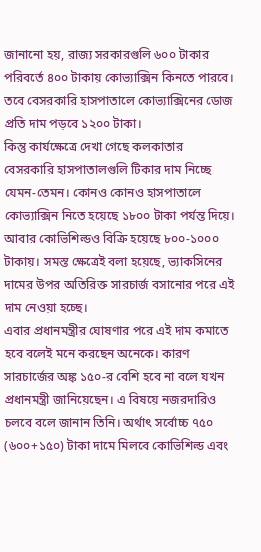জানানো হয়, রাজ্য সরকারগুলি ৬০০ টাকার পরিবর্তে ৪০০ টাকায় কোভ্যাক্সিন কিনতে পারবে। তবে বেসরকারি হাসপাতালে কোভ্যাক্সিনের ডোজ প্রতি দাম পড়বে ১২০০ টাকা।
কিন্তু কার্যক্ষেত্রে দেখা গেছে কলকাতার বেসরকারি হাসপাতালগুলি টিকার দাম নিচ্ছে যেমন-তেমন। কোনও কোনও হাসপাতালে কোভ্যাক্সিন নিতে হয়েছে ১৮০০ টাকা পর্যন্ত দিয়ে। আবার কোভিশিল্ডও বিক্রি হয়েছে ৮০০-১০০০ টাকায়। সমস্ত ক্ষেত্রেই বলা হয়েছে, ভ্যাকসিনের দামের উপর অতিরিক্ত সারচার্জ বসানোর পরে এই দাম নেওয়া হচ্ছে।
এবার প্রধানমন্ত্রীর ঘোষণার পরে এই দাম কমাতে হবে বলেই মনে করছেন অনেকে। কারণ সারচার্জের অঙ্ক ১৫০-র বেশি হবে না বলে যখন প্রধানমন্ত্রী জানিয়েছেন। এ বিষয়ে নজরদারিও চলবে বলে জানান তিনি। অর্থাৎ সর্বোচ্চ ৭৫০ (৬০০+১৫০) টাকা দামে মিলবে কোভিশিল্ড এবং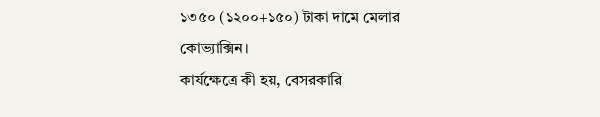১৩৫০ (১২০০+১৫০) টাকা দামে মেলার কোভ্যাক্সিন।
কার্যক্ষেত্রে কী হয়, বেসরকারি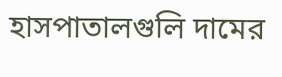হাসপাতালগুলি দামের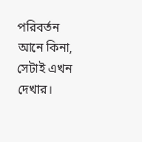পরিবর্তন আনে কিনা, সেটাই এখন দেখার।